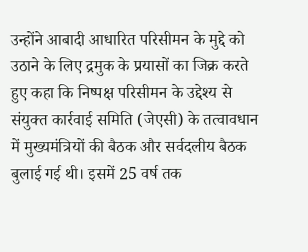उन्होंने आबादी आधारित परिसीमन के मुद्दे को उठाने के लिए द्रमुक के प्रयासों का जिक्र करते हुए कहा कि निष्पक्ष परिसीमन के उद्देश्य से संयुक्त कार्रवाई समिति (जेएसी) के तत्वावधान में मुख्यमंत्रियों की बैठक और सर्वदलीय बैठक बुलाई गई थी। इसमें 25 वर्ष तक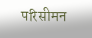परिसीमन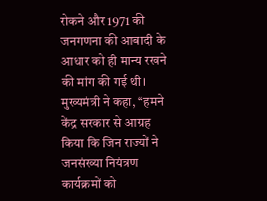रोकने और 1971 की जनगणना की आबादी के आधार को ही मान्य रखने की मांग की गई थी।
मुख्यमंत्री ने कहा, ‘‘हमने केंद्र सरकार से आग्रह किया कि जिन राज्यों ने जनसंख्या नियंत्रण कार्यक्रमों को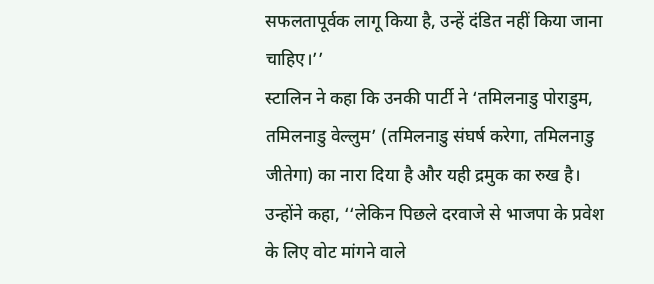सफलतापूर्वक लागू किया है, उन्हें दंडित नहीं किया जाना चाहिए।’’
स्टालिन ने कहा कि उनकी पार्टी ने ‘तमिलनाडु पोराडुम, तमिलनाडु वेल्लुम’ (तमिलनाडु संघर्ष करेगा, तमिलनाडु जीतेगा) का नारा दिया है और यही द्रमुक का रुख है।
उन्होंने कहा, ‘‘लेकिन पिछले दरवाजे से भाजपा के प्रवेश के लिए वोट मांगने वाले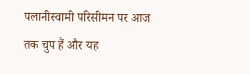पलानीस्वामी परिसीमन पर आज तक चुप हैं और यह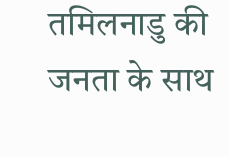तमिलनाडु की जनता के साथ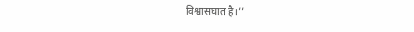विश्वासघात है।’’